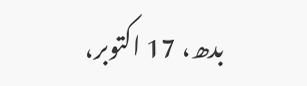بدھ، 17 اکتوبر،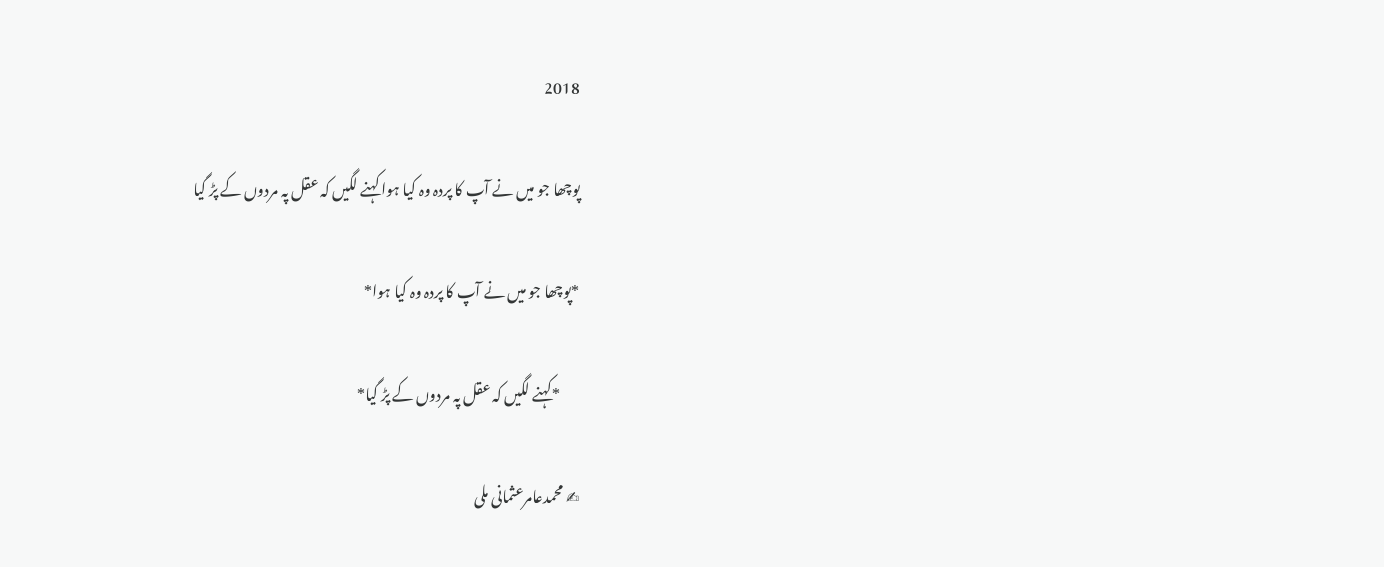2018

پوچھا جو میں نے آپ کا پردہ وہ کیا ہوا کہنے لگیں کہ عقل پہ مردوں کے پڑ گیا

*پوچھا جو میں نے آپ کا پردہ وہ کیا ہوا*

       *کہنے لگیں کہ عقل پہ مردوں کے پڑ گیا*

✍ محمدعامرعثمانی ملی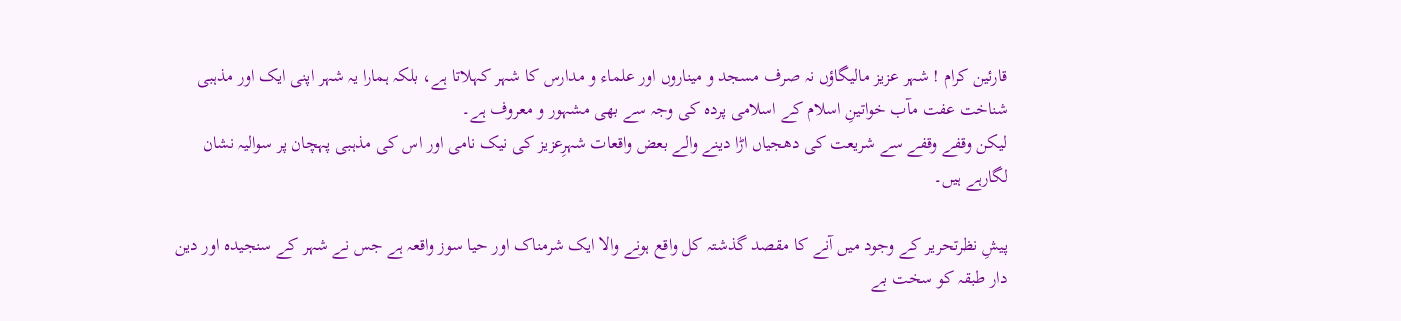قارئین کرام ! شہر عزیز مالیگاؤں نہ صرف مسجد و میناروں اور علماء و مدارس کا شہر کہلاتا ہے، بلکہ ہمارا یہ شہر اپنی ایک اور مذہبی  شناخت عفت مآب خواتینِ اسلام کے اسلامی پردہ کی وجہ سے بھی مشہور و معروف ہے۔
لیکن وقفے وقفے سے شریعت کی دھجیاں اڑا دینے والے بعض واقعات شہرِعزیز کی نیک نامی اور اس کی مذہبی پہچان پر سوالیہ نشان لگارہے ہیں۔

پیشِ نظرتحریر کے وجود میں آنے کا مقصد گذشتہ کل واقع ہونے والا ایک شرمناک اور حیا سوز واقعہ ہے جس نے شہر کے سنجیدہ اور دین دار طبقہ کو سخت بے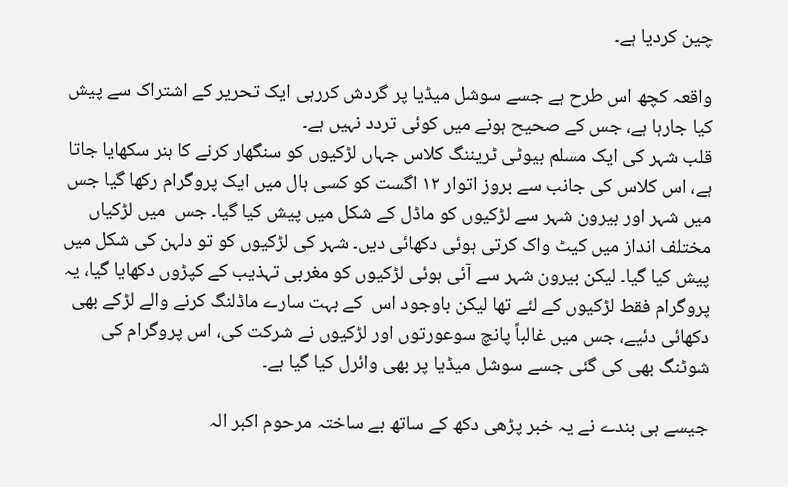چین کردیا ہے۔

واقعہ کچھ اس طرح ہے جسے سوشل میڈیا پر گردش کررہی ایک تحریر کے اشتراک سے پیش کیا جارہا ہے، جس کے صحیح ہونے میں کوئی تردد نہیں ہے۔
قلب شہر کی ایک مسلم بیوٹی ٹریننگ کلاس جہاں لڑکیوں کو سنگھار کرنے کا ہنر سکھایا جاتا ہے، اس کلاس کی جانب سے بروز اتوار ۱۲ اگست کو کسی ہال میں ایک پروگرام رکھا گیا جس میں شہر اور بیرون شہر سے لڑکیوں کو ماڈل کے شکل میں پیش کیا گیا۔ جس  میں لڑکیاں مختلف انداز میں کیٹ واک کرتی ہوئی دکھائی دیں۔ شہر کی لڑکیوں کو تو دلہن کی شکل میں پیش کیا گیا۔ لیکن بیرون شہر سے آئی ہوئی لڑکیوں کو مغربی تہذیب کے کپڑوں دکھایا گیا، یہ پروگرام فقط لڑکیوں کے لئے تھا لیکن باوجود اس  کے بہت سارے ماڈلنگ کرنے والے لڑکے بھی دکھائی دئیے، جس میں غالباً پانچ سوعورتوں اور لڑکیوں نے شرکت کی، اس پروگرام کی شوٹنگ بھی کی گئی جسے سوشل میڈیا پر بھی وائرل کیا گیا ہے۔

جیسے ہی بندے نے یہ خبر پڑھی دکھ کے ساتھ بے ساختہ مرحوم اکبر الہ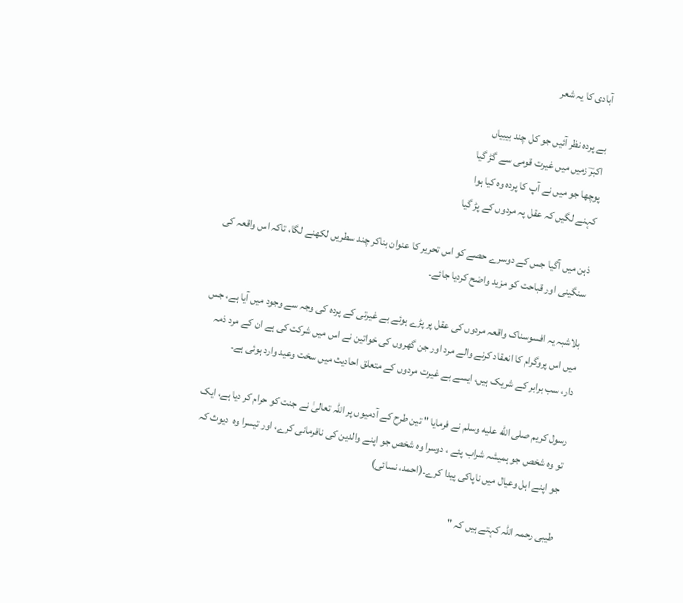آبادی کا یہ شعر

بے پردہ نظر آئیں جو کل چند بیبیاں
اکبرؔ زمیں میں غیرت قومی سے گڑ گیا
پوچھا جو میں نے آپ کا پردہ وہ کیا ہوا
کہنے لگیں کہ عقل پہ مردوں کے پڑ گیا

ذہن میں آگیا جس کے دوسرے حصے کو اس تحریر کا عنوان بناکر چند سطریں لکھنے لگا، تاکہ اس واقعہ کی سنگینی اور قباحت کو مزید واضح کردیا جائے۔

بلاشبہ یہ افسوسناک واقعہ مردوں کی عقل پر پڑے ہوئے بے غیرتی کے پردہ کی وجہ سے وجود میں آیا ہے، جس میں اس پروگرام کا انعقاد کرنے والے مرد اور جن گھروں کی خواتین نے اس میں شرکت کی ہے ان کے مرد ذمہ دار، سب برابر کے شریک ہیں، ایسے بے غیرت مردوں کے متعلق احادیث میں سخت وعید وارد ہوئی ہے۔

رسول کریم صلى الله عليه وسلم نے فرمایا " تین طرح کے آدمیوں پر اللہ تعالیٰ نے جنت کو حرام کر دیا ہے، ایک تو وہ شخص جو ہمیشہ شراب پئے ، دوسرا وہ شخص جو اپنے والدین کی نافرمانی کرے، اور تیسرا وہ  دیوث کہ جو اپنے اہل وعیال میں ناپاکی پیدا کرے۔(احمد، نسائی)

طیبی رحمہ اللہ کہتے ہیں کہ "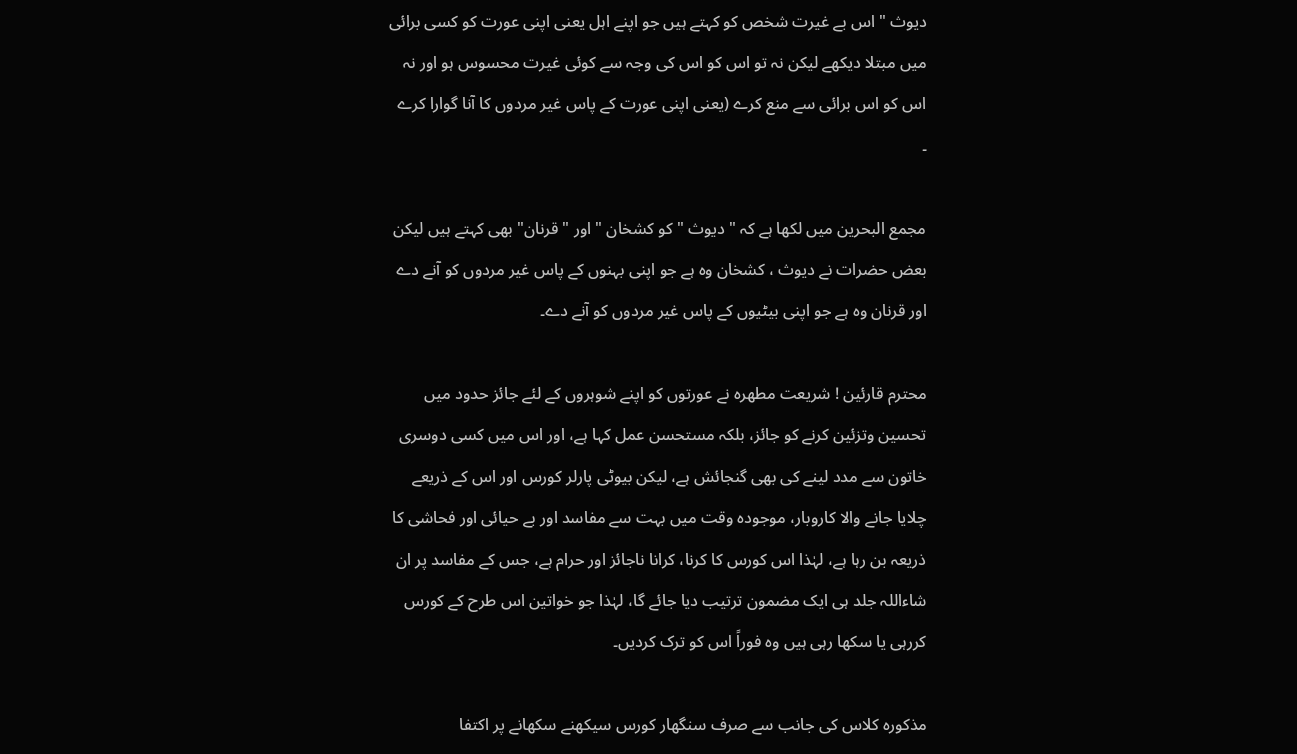دیوث " اس بے غیرت شخص کو کہتے ہیں جو اپنے اہل یعنی اپنی عورت کو کسی برائی میں مبتلا دیکھے لیکن نہ تو اس کو اس کی وجہ سے کوئی غیرت محسوس ہو اور نہ اس کو اس برائی سے منع کرے (یعنی اپنی عورت کے پاس غیر مردوں کا آنا گوارا کرے ۔

مجمع البحرین میں لکھا ہے کہ " دیوث " کو کشخان " اور " قرنان" بھی کہتے ہیں لیکن بعض حضرات نے دیوث ، کشخان وہ ہے جو اپنی بہنوں کے پاس غیر مردوں کو آنے دے اور قرنان وہ ہے جو اپنی بیٹیوں کے پاس غیر مردوں کو آنے دے۔

محترم قارئین ! شریعت مطھرہ نے عورتوں کو اپنے شوہروں کے لئے جائز حدود میں تحسین وتزئین کرنے کو جائز، بلکہ مستحسن عمل کہا ہے، اور اس میں کسی دوسری خاتون سے مدد لینے کی بھی گنجائش ہے، لیکن بیوٹی پارلر کورس اور اس کے ذریعے چلایا جانے والا کاروبار، موجودہ وقت میں بہت سے مفاسد اور بے حیائی اور فحاشی کا ذریعہ بن رہا ہے، لہٰذا اس کورس کا کرنا، کرانا ناجائز اور حرام ہے، جس کے مفاسد پر ان شاءاللہ جلد ہی ایک مضمون ترتیب دیا جائے گا، لہٰذا جو خواتین اس طرح کے کورس کررہی یا سکھا رہی ہیں وہ فوراً اس کو ترک کردیں۔

مذکورہ کلاس کی جانب سے صرف سنگھار کورس سیکھنے سکھانے پر اکتفا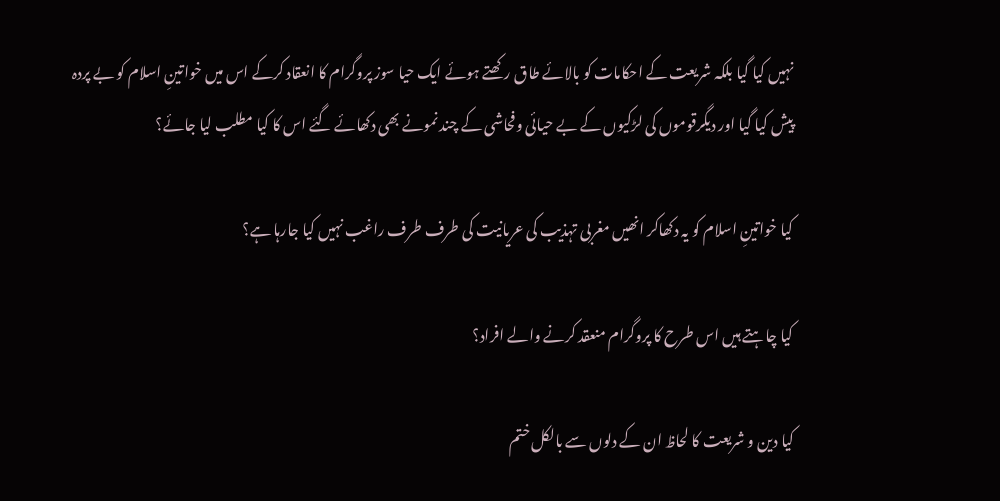نہیں کیا گیا بلکہ شریعت کے احکامات کو بالائے طاق رکھتے ہوئے ایک حیا سوز پروگرام کا انعقاد کرکے اس میں خواتینِ اسلام کو بے پردہ پیش کیا گیا اور دیگرقوموں کی لڑکیوں کے بے حیائی وفحاشی کے چند نمونے بھی دکھائے گئے اس کا کیا مطلب لیا جائے؟

کیا خواتینِ اسلام کو یہ دکھاکر انھیں مغربی تہذیب کی عریانیت کی طرف طرف راغب نہیں کیا جارہا ہے؟

کیا چاہتے ہیں اس طرح کا پروگرام منعقد کرنے والے افراد؟

کیا دین و شریعت کا لحاظ ان کے دلوں سے بالکل ختم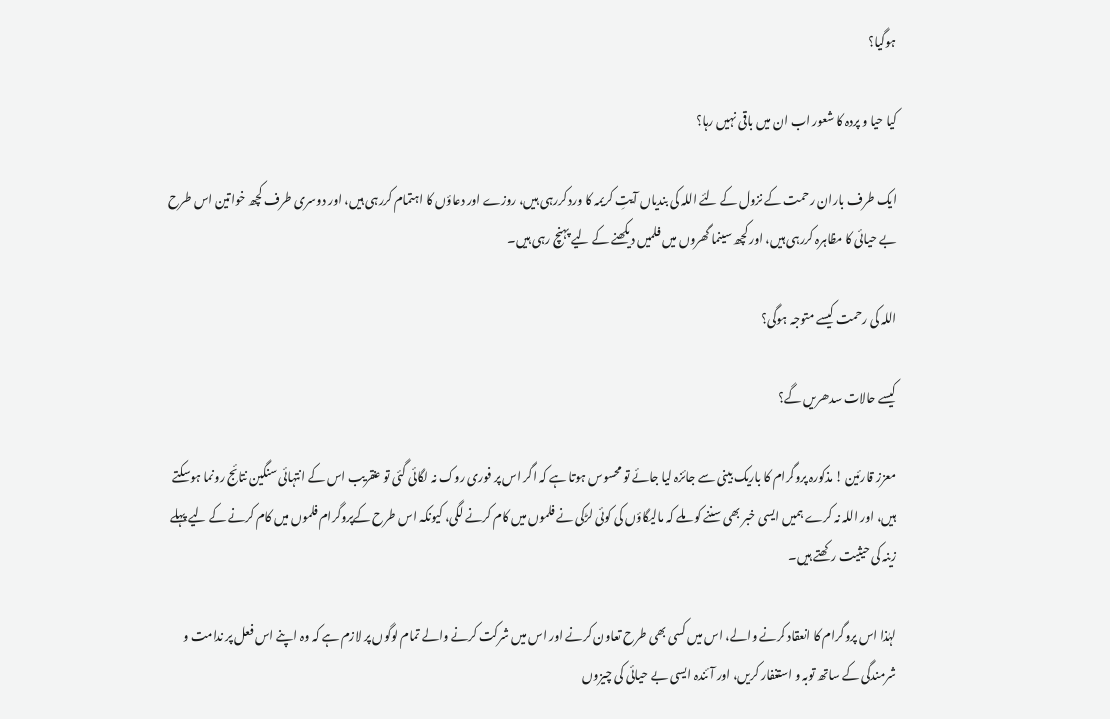ہوگیا؟

کیا حیا و پردہ کا شعور اب ان میں باقی نہیں رہا؟

ایک طرف باران رحمت کے نزول کے لئے اللہ کی بندیاں آیتِ کریمہ کا ورد کررہی ہیں، روزے اور دعاؤں کا اہتمام کررہی ہیں، اور دوسری طرف کچھ خواتین اس طرح بے حیائی کا مظاہرہ کررہی ہیں، اور کچھ سینما گھروں میں فلمیں دیکھنے کے لیے پہنچ رہی ہیں۔

اللہ کی رحمت کیسے متوجہ ہوگی؟

کیسے حالات سدھریں گے؟

معزز قارئین ! مذکورہ پروگرام کا باریک بینی سے جائزہ لیا جائے تو محسوس ہوتا ہے کہ اگر اس پر فوری روک نہ لگائی گئی تو عنقریب اس کے انتہائی سنگین نتائج رونما ہوسکتے ہیں، اور اللہ نہ کرے ہمیں ایسی خبر بھی سننے کو ملے کہ مالیگاؤں کی کوئی لڑکی نے فلموں میں کام کرنے لگی، کیونکہ اس طرح کےپروگرام فلموں میں کام کرنے کے لیے پہلے زینہ کی حیثیت رکھتے ہیں۔

لہٰذا اس پروگرام کا انعقاد کرنے والے، اس میں کسی بھی طرح تعاون کرنے اور اس میں شرکت کرنے والے تمام لوگوں پر لازم ہے کہ وہ اپنے اس فعل پر ندامت و شرمندگی کے ساتھ توبہ و استغفار کریں، اور آئندہ ایسی بے حیائی کی چیزوں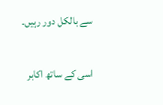سے بالکل دور رہیں۔

اسی کے ساتھ اکابر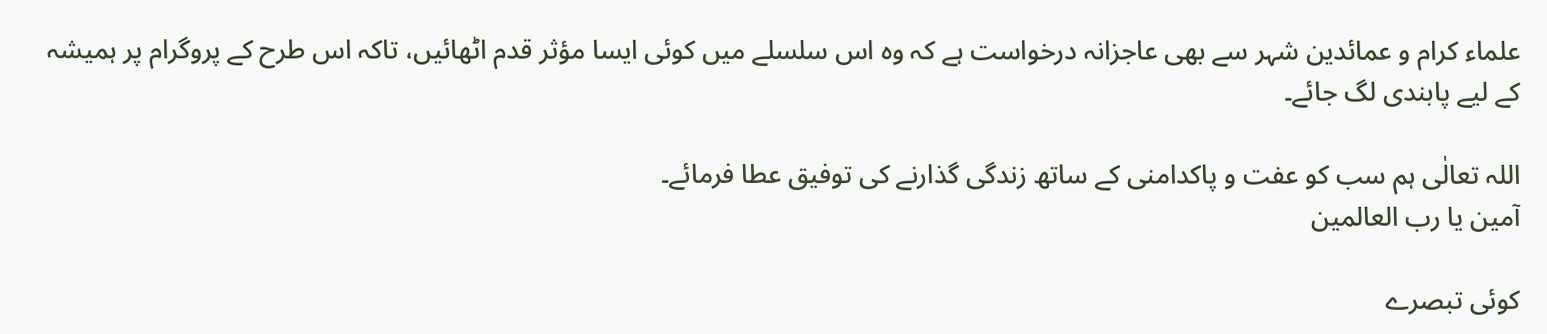علماء کرام و عمائدین شہر سے بھی عاجزانہ درخواست ہے کہ وہ اس سلسلے میں کوئی ایسا مؤثر قدم اٹھائیں، تاکہ اس طرح کے پروگرام پر ہمیشہ کے لیے پابندی لگ جائے۔

اللہ تعالٰی ہم سب کو عفت و پاکدامنی کے ساتھ زندگی گذارنے کی توفیق عطا فرمائے۔
آمین یا رب العالمین

کوئی تبصرے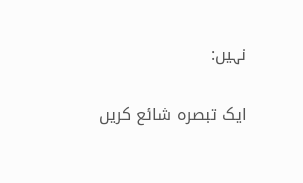نہیں:

ایک تبصرہ شائع کریں